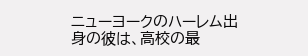ニューヨークのハーレム出身の彼は、高校の最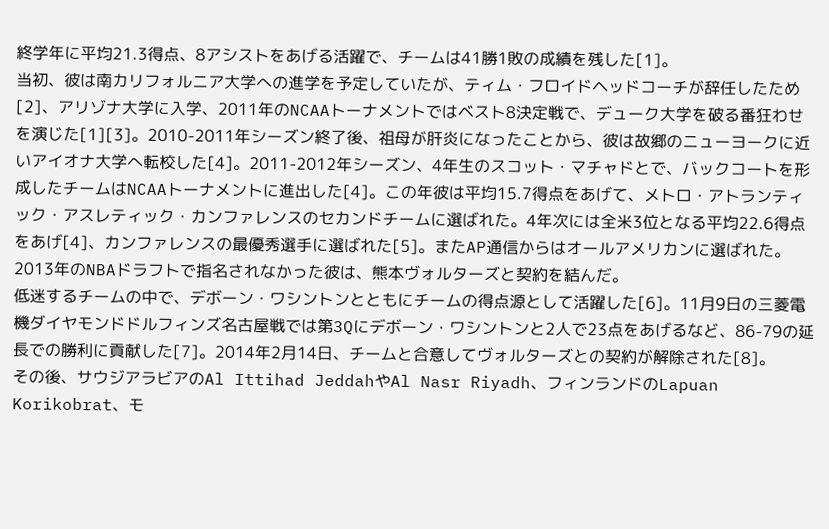終学年に平均21.3得点、8アシストをあげる活躍で、チームは41勝1敗の成績を残した[1]。
当初、彼は南カリフォルニア大学への進学を予定していたが、ティム・フロイドヘッドコーチが辞任したため[2]、アリゾナ大学に入学、2011年のNCAAトーナメントではベスト8決定戦で、デューク大学を破る番狂わせを演じた[1][3]。2010-2011年シーズン終了後、祖母が肝炎になったことから、彼は故郷のニューヨークに近いアイオナ大学へ転校した[4]。2011-2012年シーズン、4年生のスコット・マチャドとで、バックコートを形成したチームはNCAAトーナメントに進出した[4]。この年彼は平均15.7得点をあげて、メトロ・アトランティック・アスレティック・カンファレンスのセカンドチームに選ばれた。4年次には全米3位となる平均22.6得点をあげ[4]、カンファレンスの最優秀選手に選ばれた[5]。またAP通信からはオールアメリカンに選ばれた。
2013年のNBAドラフトで指名されなかった彼は、熊本ヴォルターズと契約を結んだ。
低迷するチームの中で、デボーン・ワシントンとともにチームの得点源として活躍した[6]。11月9日の三菱電機ダイヤモンドドルフィンズ名古屋戦では第3Qにデボーン・ワシントンと2人で23点をあげるなど、86-79の延長での勝利に貢献した[7]。2014年2月14日、チームと合意してヴォルターズとの契約が解除された[8]。
その後、サウジアラビアのAl Ittihad JeddahやAl Nasr Riyadh、フィンランドのLapuan Korikobrat、モ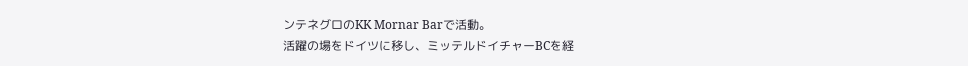ンテネグロのKK Mornar Barで活動。
活躍の場をドイツに移し、ミッテルドイチャーBCを経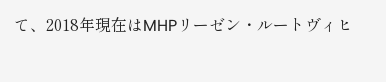て、2018年現在はMHPリーゼン・ルートヴィヒ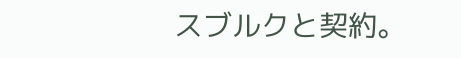スブルクと契約。